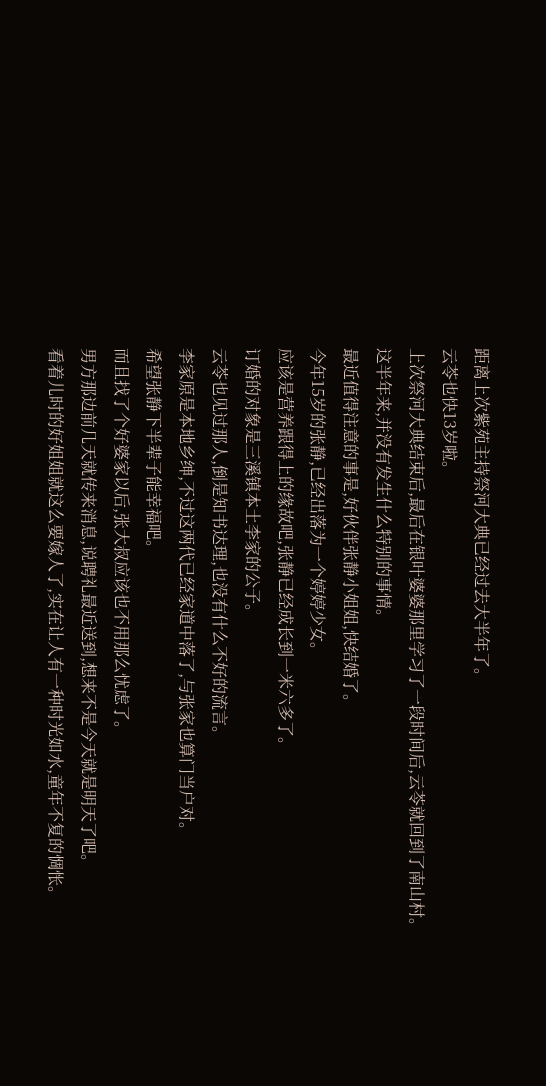距离上次紫苑主持祭河大典已经过去大半年了。
云苓也快13岁啦。
上次祭河大典结束后,最后在银叶婆婆那里学习了一段时间后,云苓就回到了南山村。
这半年来,并没有发生什么特别的事情。
最近值得注意的事是,好伙伴张静小姐姐,快结婚了。
今年15岁的张静,已经出落为一个婷婷少女。
应该是营养跟得上的缘故吧,张静已经成长到一米六多了。
订婚的对象是三溪镇本土李家的公子。
云苓也见过那人,倒是知书达理,也没有什么不好的流言。
李家原是本地乡绅,不过这两代已经家道中落了,与张家也算门当户对。
希望张静下半辈子能幸福吧。
而且找了个好婆家以后,张大叔应该也不用那么忧虑了。
男方那边前几天就传来消息,说聘礼最近送到,想来不是今天就是明天了吧。
看着儿时的好姐姐就这么要嫁人了,实在让人有一种时光如水,童年不复的惆怅。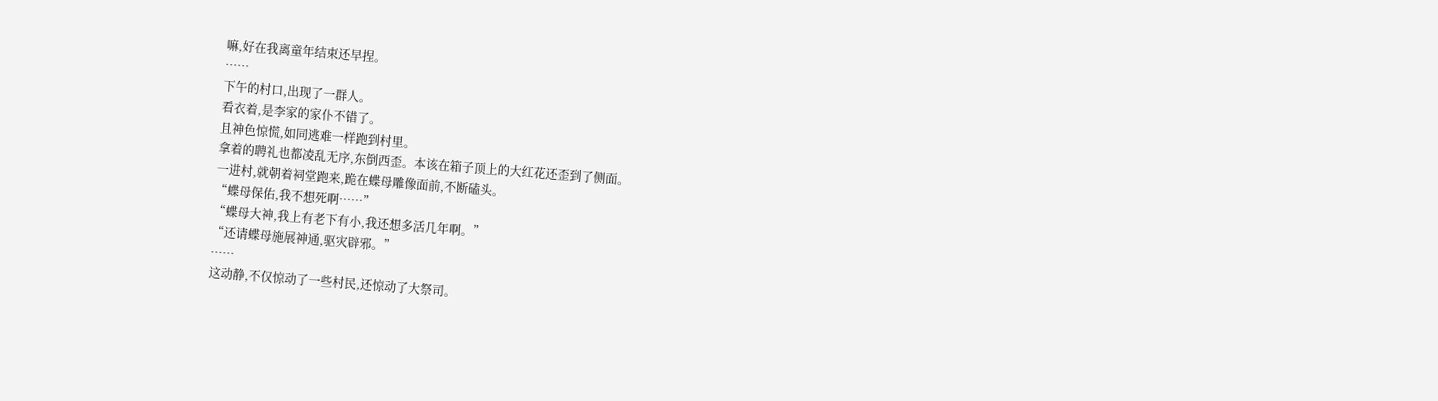嘛,好在我离童年结束还早捏。
……
下午的村口,出现了一群人。
看衣着,是李家的家仆不错了。
且神色惊慌,如同逃难一样跑到村里。
拿着的聘礼也都凌乱无序,东倒西歪。本该在箱子顶上的大红花还歪到了侧面。
一进村,就朝着祠堂跑来,跪在蝶母雕像面前,不断磕头。
“蝶母保佑,我不想死啊……”
“蝶母大神,我上有老下有小,我还想多活几年啊。”
“还请蝶母施展神通,驱灾辟邪。”
……
这动静,不仅惊动了一些村民,还惊动了大祭司。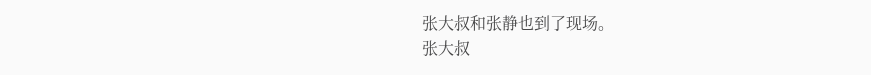张大叔和张静也到了现场。
张大叔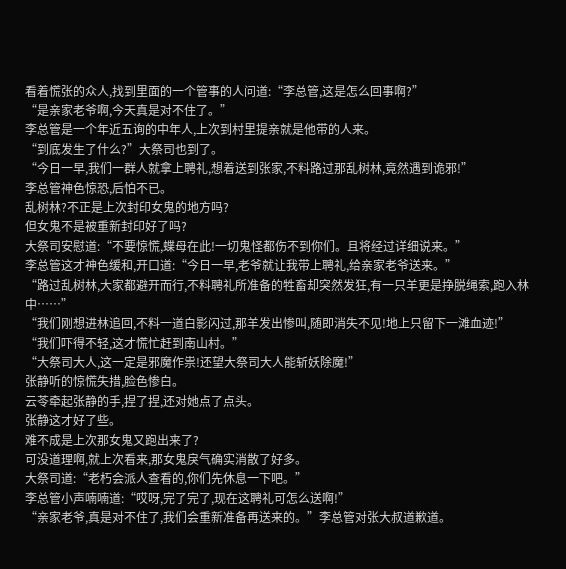看着慌张的众人,找到里面的一个管事的人问道:“李总管,这是怎么回事啊?”
“是亲家老爷啊,今天真是对不住了。”
李总管是一个年近五询的中年人,上次到村里提亲就是他带的人来。
“到底发生了什么?”大祭司也到了。
“今日一早,我们一群人就拿上聘礼,想着送到张家,不料路过那乱树林,竟然遇到诡邪!”
李总管神色惊恐,后怕不已。
乱树林?不正是上次封印女鬼的地方吗?
但女鬼不是被重新封印好了吗?
大祭司安慰道:“不要惊慌,蝶母在此!一切鬼怪都伤不到你们。且将经过详细说来。”
李总管这才神色缓和,开口道:“今日一早,老爷就让我带上聘礼,给亲家老爷送来。”
“路过乱树林,大家都避开而行,不料聘礼所准备的牲畜却突然发狂,有一只羊更是挣脱绳索,跑入林中……”
“我们刚想进林追回,不料一道白影闪过,那羊发出惨叫,随即消失不见!地上只留下一滩血迹!”
“我们吓得不轻,这才慌忙赶到南山村。”
“大祭司大人,这一定是邪魔作祟!还望大祭司大人能斩妖除魔!”
张静听的惊慌失措,脸色惨白。
云苓牵起张静的手,捏了捏,还对她点了点头。
张静这才好了些。
难不成是上次那女鬼又跑出来了?
可没道理啊,就上次看来,那女鬼戾气确实消散了好多。
大祭司道:“老朽会派人查看的,你们先休息一下吧。”
李总管小声喃喃道:“哎呀,完了完了,现在这聘礼可怎么送啊!”
“亲家老爷,真是对不住了,我们会重新准备再送来的。”李总管对张大叔道歉道。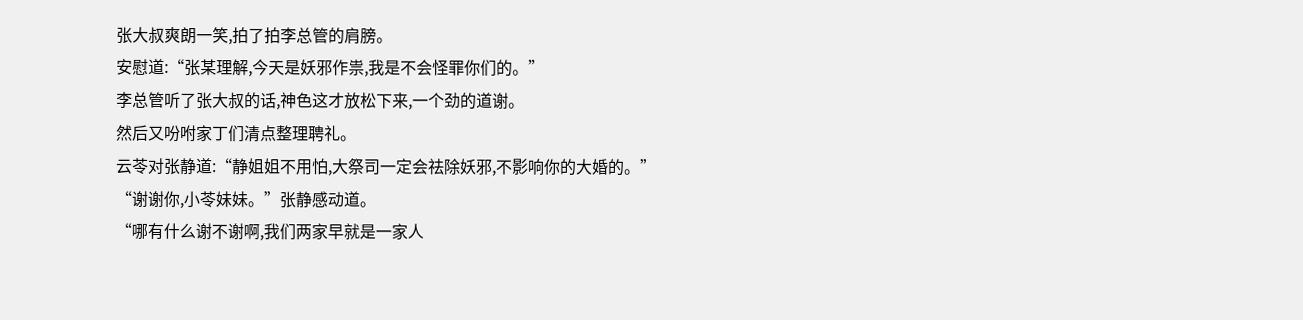张大叔爽朗一笑,拍了拍李总管的肩膀。
安慰道:“张某理解,今天是妖邪作祟,我是不会怪罪你们的。”
李总管听了张大叔的话,神色这才放松下来,一个劲的道谢。
然后又吩咐家丁们清点整理聘礼。
云苓对张静道:“静姐姐不用怕,大祭司一定会祛除妖邪,不影响你的大婚的。”
“谢谢你,小苓妹妹。”张静感动道。
“哪有什么谢不谢啊,我们两家早就是一家人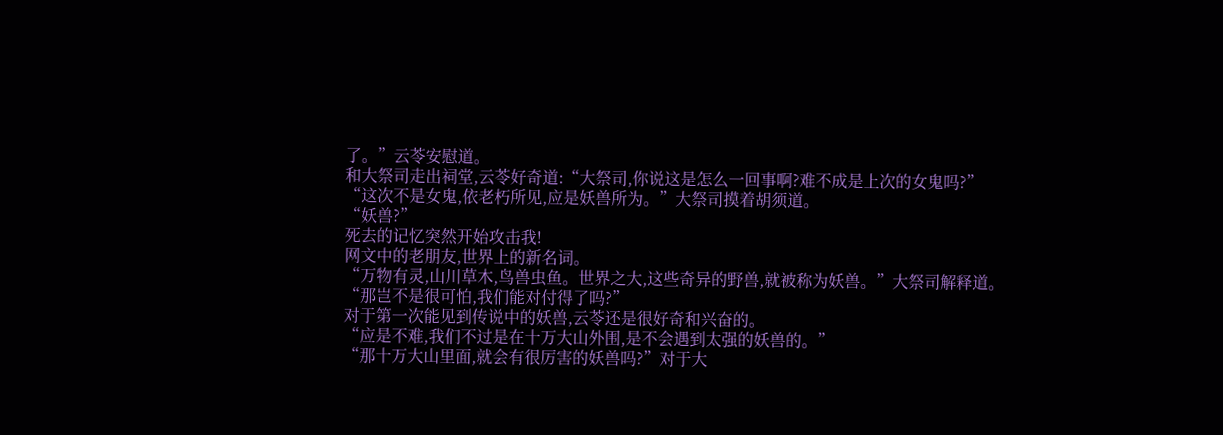了。”云苓安慰道。
和大祭司走出祠堂,云苓好奇道:“大祭司,你说这是怎么一回事啊?难不成是上次的女鬼吗?”
“这次不是女鬼,依老朽所见,应是妖兽所为。”大祭司摸着胡须道。
“妖兽?”
死去的记忆突然开始攻击我!
网文中的老朋友,世界上的新名词。
“万物有灵,山川草木,鸟兽虫鱼。世界之大,这些奇异的野兽,就被称为妖兽。”大祭司解释道。
“那岂不是很可怕,我们能对付得了吗?”
对于第一次能见到传说中的妖兽,云苓还是很好奇和兴奋的。
“应是不难,我们不过是在十万大山外围,是不会遇到太强的妖兽的。”
“那十万大山里面,就会有很厉害的妖兽吗?”对于大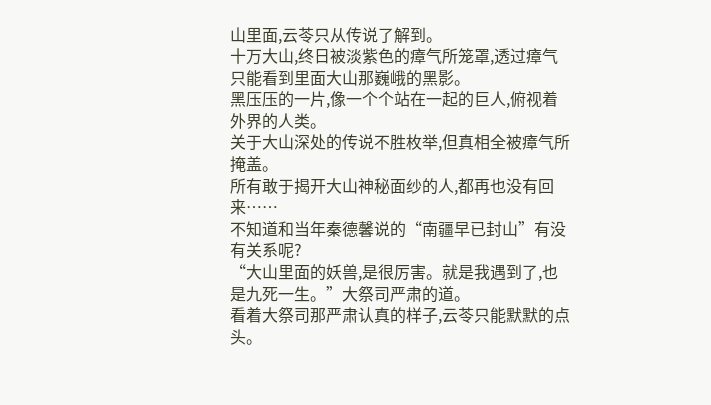山里面,云苓只从传说了解到。
十万大山,终日被淡紫色的瘴气所笼罩,透过瘴气只能看到里面大山那巍峨的黑影。
黑压压的一片,像一个个站在一起的巨人,俯视着外界的人类。
关于大山深处的传说不胜枚举,但真相全被瘴气所掩盖。
所有敢于揭开大山神秘面纱的人,都再也没有回来……
不知道和当年秦德馨说的“南疆早已封山”有没有关系呢?
“大山里面的妖兽,是很厉害。就是我遇到了,也是九死一生。”大祭司严肃的道。
看着大祭司那严肃认真的样子,云苓只能默默的点头。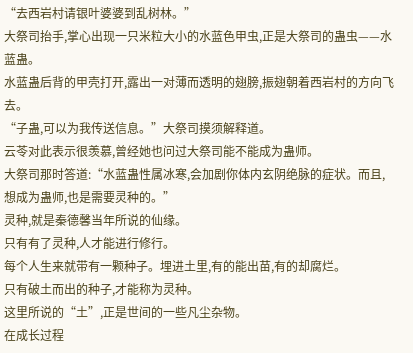“去西岩村请银叶婆婆到乱树林。”
大祭司抬手,掌心出现一只米粒大小的水蓝色甲虫,正是大祭司的蛊虫——水蓝蛊。
水蓝蛊后背的甲壳打开,露出一对薄而透明的翅膀,振翅朝着西岩村的方向飞去。
“子蛊,可以为我传送信息。”大祭司摸须解释道。
云苓对此表示很羡慕,曾经她也问过大祭司能不能成为蛊师。
大祭司那时答道:“水蓝蛊性属冰寒,会加剧你体内玄阴绝脉的症状。而且,想成为蛊师,也是需要灵种的。”
灵种,就是秦德馨当年所说的仙缘。
只有有了灵种,人才能进行修行。
每个人生来就带有一颗种子。埋进土里,有的能出苗,有的却腐烂。
只有破土而出的种子,才能称为灵种。
这里所说的“土”,正是世间的一些凡尘杂物。
在成长过程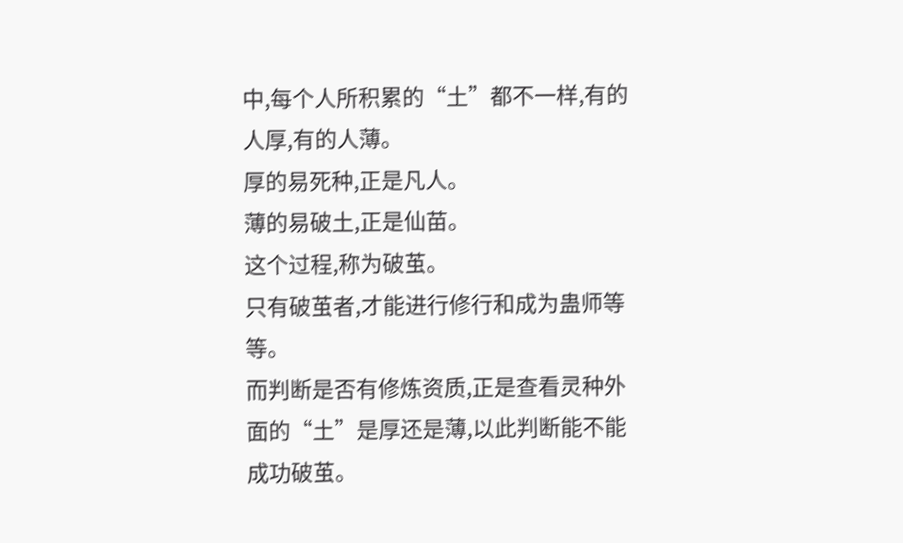中,每个人所积累的“土”都不一样,有的人厚,有的人薄。
厚的易死种,正是凡人。
薄的易破土,正是仙苗。
这个过程,称为破茧。
只有破茧者,才能进行修行和成为蛊师等等。
而判断是否有修炼资质,正是查看灵种外面的“土”是厚还是薄,以此判断能不能成功破茧。